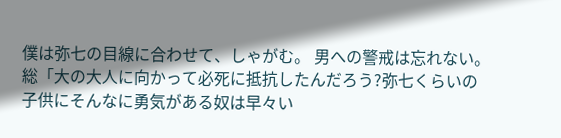僕は弥七の目線に合わせて、しゃがむ。 男への警戒は忘れない。 総「大の大人に向かって必死に抵抗したんだろう?弥七くらいの子供にそんなに勇気がある奴は早々い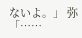ないよ。」 弥「……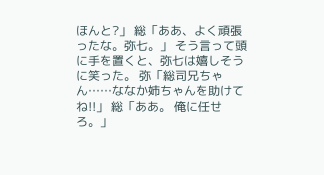ほんと?」 総「ああ、よく頑張ったな。弥七。」 そう言って頭に手を置くと、弥七は嬉しそうに笑った。 弥「総司兄ちゃん……ななか姉ちゃんを助けてね!!」 総「ああ。 俺に任せろ。」